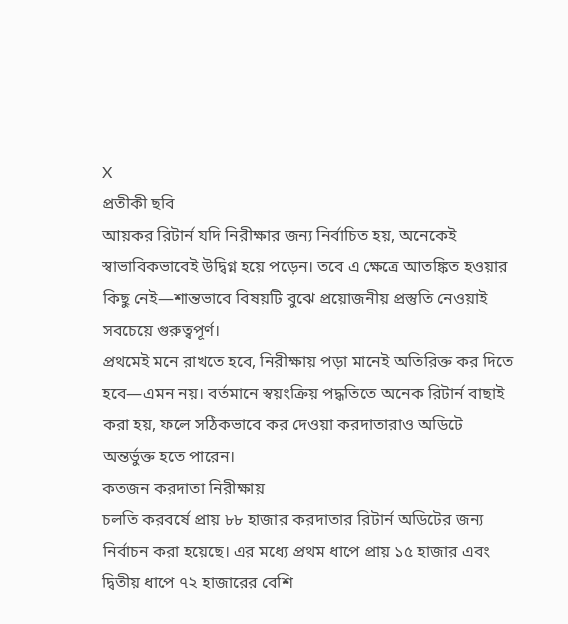X
প্রতীকী ছবি
আয়কর রিটার্ন যদি নিরীক্ষার জন্য নির্বাচিত হয়, অনেকেই স্বাভাবিকভাবেই উদ্বিগ্ন হয়ে পড়েন। তবে এ ক্ষেত্রে আতঙ্কিত হওয়ার কিছু নেই—শান্তভাবে বিষয়টি বুঝে প্রয়োজনীয় প্রস্তুতি নেওয়াই সবচেয়ে গুরুত্বপূর্ণ।
প্রথমেই মনে রাখতে হবে, নিরীক্ষায় পড়া মানেই অতিরিক্ত কর দিতে হবে—এমন নয়। বর্তমানে স্বয়ংক্রিয় পদ্ধতিতে অনেক রিটার্ন বাছাই করা হয়, ফলে সঠিকভাবে কর দেওয়া করদাতারাও অডিটে অন্তর্ভুক্ত হতে পারেন।
কতজন করদাতা নিরীক্ষায়
চলতি করবর্ষে প্রায় ৮৮ হাজার করদাতার রিটার্ন অডিটের জন্য নির্বাচন করা হয়েছে। এর মধ্যে প্রথম ধাপে প্রায় ১৫ হাজার এবং দ্বিতীয় ধাপে ৭২ হাজারের বেশি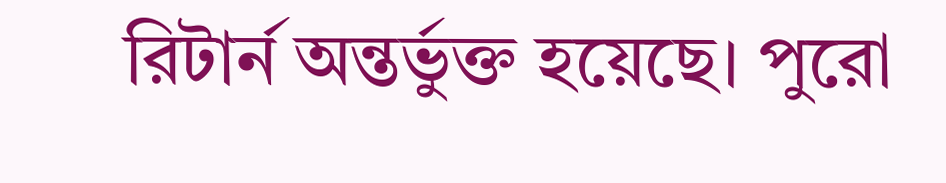রিটার্ন অন্তর্ভুক্ত হয়েছে। পুরো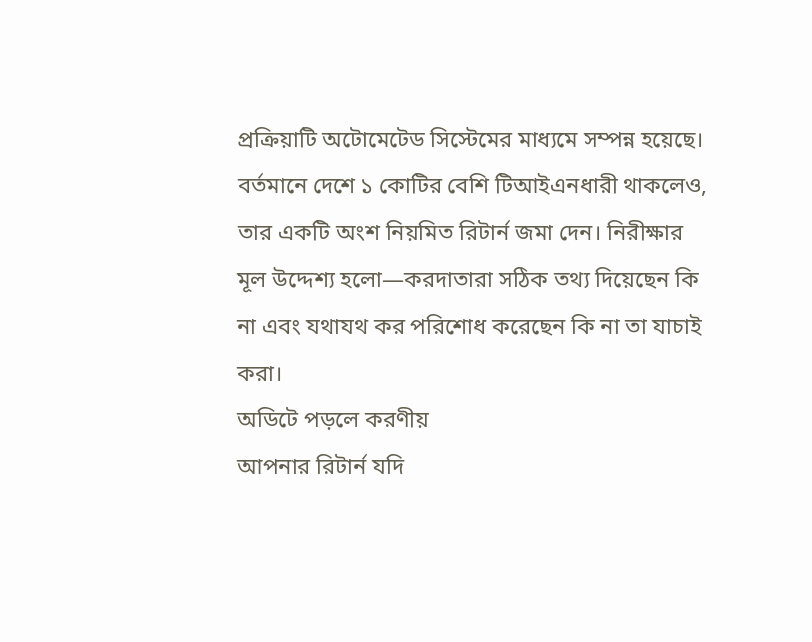প্রক্রিয়াটি অটোমেটেড সিস্টেমের মাধ্যমে সম্পন্ন হয়েছে।
বর্তমানে দেশে ১ কোটির বেশি টিআইএনধারী থাকলেও, তার একটি অংশ নিয়মিত রিটার্ন জমা দেন। নিরীক্ষার মূল উদ্দেশ্য হলো—করদাতারা সঠিক তথ্য দিয়েছেন কি না এবং যথাযথ কর পরিশোধ করেছেন কি না তা যাচাই করা।
অডিটে পড়লে করণীয়
আপনার রিটার্ন যদি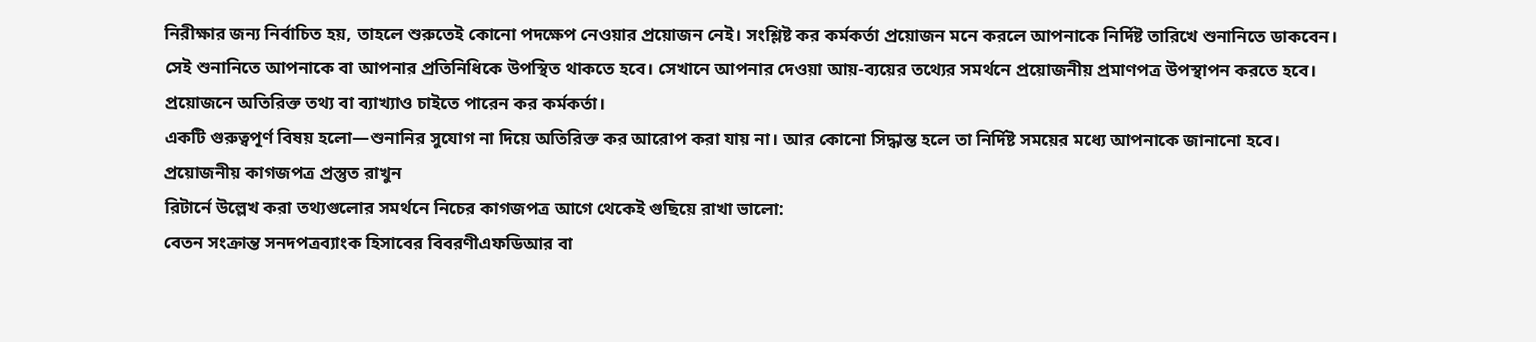নিরীক্ষার জন্য নির্বাচিত হয়, তাহলে শুরুতেই কোনো পদক্ষেপ নেওয়ার প্রয়োজন নেই। সংশ্লিষ্ট কর কর্মকর্তা প্রয়োজন মনে করলে আপনাকে নির্দিষ্ট তারিখে শুনানিতে ডাকবেন।
সেই শুনানিতে আপনাকে বা আপনার প্রতিনিধিকে উপস্থিত থাকতে হবে। সেখানে আপনার দেওয়া আয়-ব্যয়ের তথ্যের সমর্থনে প্রয়োজনীয় প্রমাণপত্র উপস্থাপন করতে হবে। প্রয়োজনে অতিরিক্ত তথ্য বা ব্যাখ্যাও চাইতে পারেন কর কর্মকর্তা।
একটি গুরুত্বপূর্ণ বিষয় হলো—শুনানির সুযোগ না দিয়ে অতিরিক্ত কর আরোপ করা যায় না। আর কোনো সিদ্ধান্ত হলে তা নির্দিষ্ট সময়ের মধ্যে আপনাকে জানানো হবে।
প্রয়োজনীয় কাগজপত্র প্রস্তুত রাখুন
রিটার্নে উল্লেখ করা তথ্যগুলোর সমর্থনে নিচের কাগজপত্র আগে থেকেই গুছিয়ে রাখা ভালো:
বেতন সংক্রান্ত সনদপত্রব্যাংক হিসাবের বিবরণীএফডিআর বা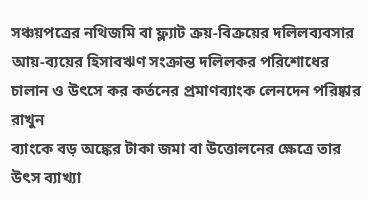সঞ্চয়পত্রের নথিজমি বা ফ্ল্যাট ক্রয়-বিক্রয়ের দলিলব্যবসার আয়-ব্যয়ের হিসাবঋণ সংক্রান্ত দলিলকর পরিশোধের চালান ও উৎসে কর কর্তনের প্রমাণব্যাংক লেনদেন পরিষ্কার রাখুন
ব্যাংকে বড় অঙ্কের টাকা জমা বা উত্তোলনের ক্ষেত্রে তার উৎস ব্যাখ্যা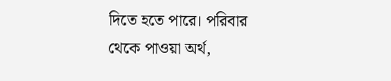দিতে হতে পারে। পরিবার থেকে পাওয়া অর্থ,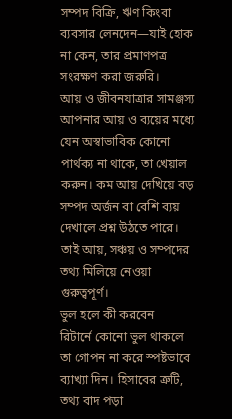সম্পদ বিক্রি, ঋণ কিংবা ব্যবসার লেনদেন—যাই হোক না কেন, তার প্রমাণপত্র সংরক্ষণ করা জরুরি।
আয় ও জীবনযাত্রার সামঞ্জস্য
আপনার আয় ও ব্যয়ের মধ্যে যেন অস্বাভাবিক কোনো পার্থক্য না থাকে, তা খেয়াল করুন। কম আয় দেখিয়ে বড় সম্পদ অর্জন বা বেশি ব্যয় দেখালে প্রশ্ন উঠতে পারে। তাই আয়, সঞ্চয় ও সম্পদের তথ্য মিলিয়ে নেওয়া গুরুত্বপূর্ণ।
ভুল হলে কী করবেন
রিটার্নে কোনো ভুল থাকলে তা গোপন না করে স্পষ্টভাবে ব্যাখ্যা দিন। হিসাবের ত্রুটি, তথ্য বাদ পড়া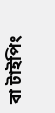বা টাইপিং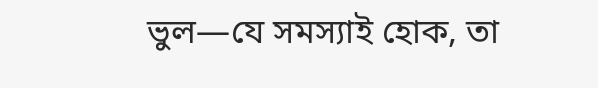ভুল—যে সমস্যাই হোক, তা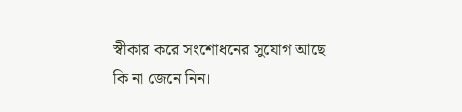স্বীকার করে সংশোধনের সুযোগ আছে কি না জেনে নিন।